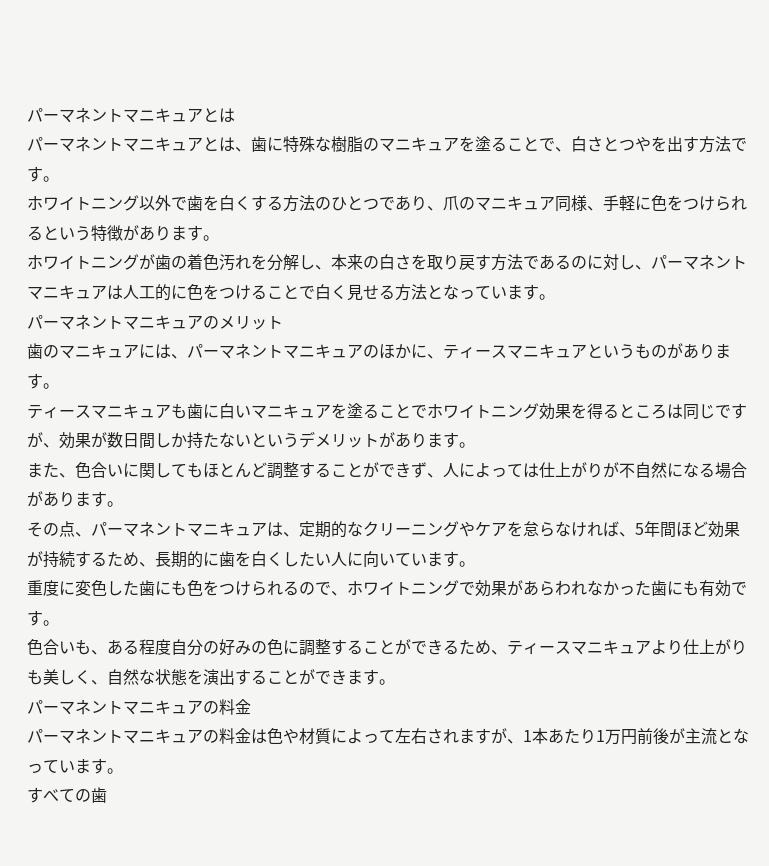パーマネントマニキュアとは
パーマネントマニキュアとは、歯に特殊な樹脂のマニキュアを塗ることで、白さとつやを出す方法です。
ホワイトニング以外で歯を白くする方法のひとつであり、爪のマニキュア同様、手軽に色をつけられるという特徴があります。
ホワイトニングが歯の着色汚れを分解し、本来の白さを取り戻す方法であるのに対し、パーマネントマニキュアは人工的に色をつけることで白く見せる方法となっています。
パーマネントマニキュアのメリット
歯のマニキュアには、パーマネントマニキュアのほかに、ティースマニキュアというものがあります。
ティースマニキュアも歯に白いマニキュアを塗ることでホワイトニング効果を得るところは同じですが、効果が数日間しか持たないというデメリットがあります。
また、色合いに関してもほとんど調整することができず、人によっては仕上がりが不自然になる場合があります。
その点、パーマネントマニキュアは、定期的なクリーニングやケアを怠らなければ、5年間ほど効果が持続するため、長期的に歯を白くしたい人に向いています。
重度に変色した歯にも色をつけられるので、ホワイトニングで効果があらわれなかった歯にも有効です。
色合いも、ある程度自分の好みの色に調整することができるため、ティースマニキュアより仕上がりも美しく、自然な状態を演出することができます。
パーマネントマニキュアの料金
パーマネントマニキュアの料金は色や材質によって左右されますが、1本あたり1万円前後が主流となっています。
すべての歯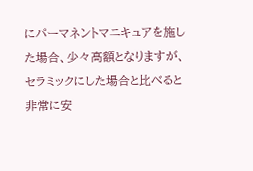にパーマネントマニキュアを施した場合、少々高額となりますが、セラミックにした場合と比べると非常に安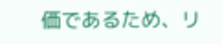価であるため、リ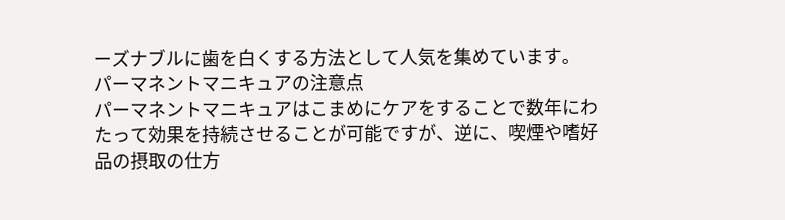ーズナブルに歯を白くする方法として人気を集めています。
パーマネントマニキュアの注意点
パーマネントマニキュアはこまめにケアをすることで数年にわたって効果を持続させることが可能ですが、逆に、喫煙や嗜好品の摂取の仕方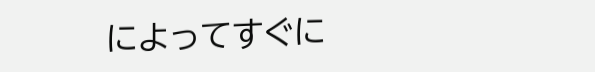によってすぐに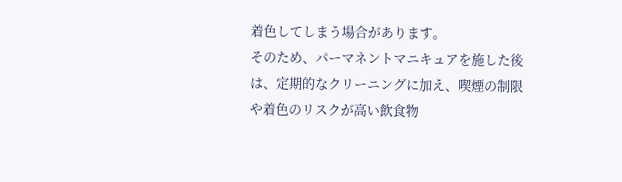着色してしまう場合があります。
そのため、パーマネントマニキュアを施した後は、定期的なクリーニングに加え、喫煙の制限や着色のリスクが高い飲食物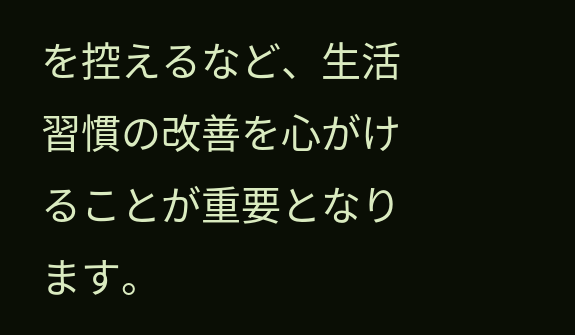を控えるなど、生活習慣の改善を心がけることが重要となります。